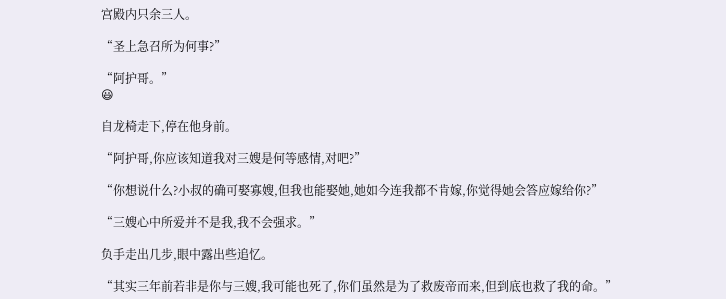宫殿内只余三人。

“圣上急召所为何事?”

“阿护哥。”
😃

自龙椅走下,停在他身前。

“阿护哥,你应该知道我对三嫂是何等感情,对吧?”

“你想说什么?小叔的确可娶寡嫂,但我也能娶她,她如今连我都不肯嫁,你觉得她会答应嫁给你?”

“三嫂心中所爱并不是我,我不会强求。”

负手走出几步,眼中露出些追忆。

“其实三年前若非是你与三嫂,我可能也死了,你们虽然是为了救废帝而来,但到底也救了我的命。”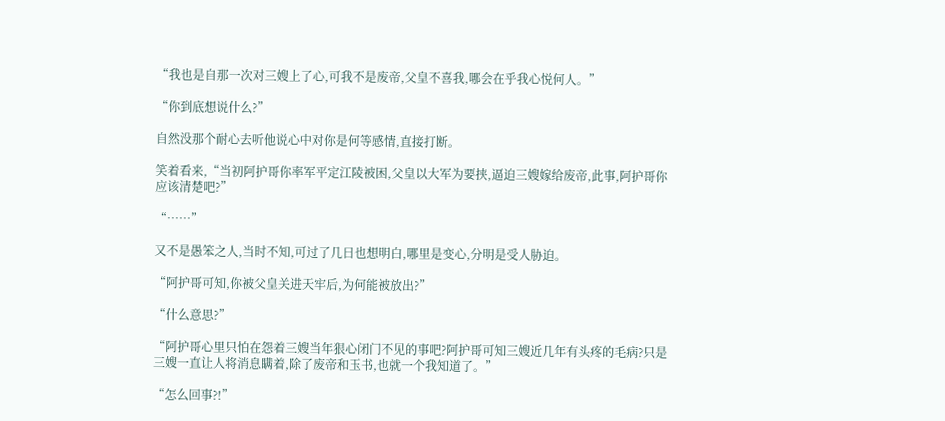“我也是自那一次对三嫂上了心,可我不是废帝,父皇不喜我,哪会在乎我心悦何人。”

“你到底想说什么?”

自然没那个耐心去听他说心中对你是何等感情,直接打断。

笑着看来,“当初阿护哥你率军平定江陵被困,父皇以大军为要挟,逼迫三嫂嫁给废帝,此事,阿护哥你应该清楚吧?”

“……”

又不是愚笨之人,当时不知,可过了几日也想明白,哪里是变心,分明是受人胁迫。

“阿护哥可知,你被父皇关进天牢后,为何能被放出?”

“什么意思?”

“阿护哥心里只怕在怨着三嫂当年狠心闭门不见的事吧?阿护哥可知三嫂近几年有头疼的毛病?只是三嫂一直让人将消息瞒着,除了废帝和玉书,也就一个我知道了。”

“怎么回事?!”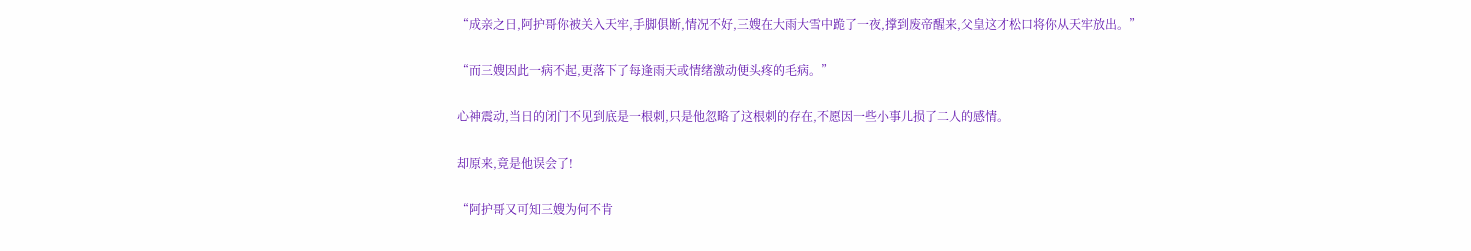“成亲之日,阿护哥你被关入天牢,手脚俱断,情况不好,三嫂在大雨大雪中跪了一夜,撑到废帝醒来,父皇这才松口将你从天牢放出。”

“而三嫂因此一病不起,更落下了每逢雨天或情绪激动便头疼的毛病。”

心神震动,当日的闭门不见到底是一根刺,只是他忽略了这根刺的存在,不愿因一些小事儿损了二人的感情。

却原来,竟是他误会了!

“阿护哥又可知三嫂为何不肯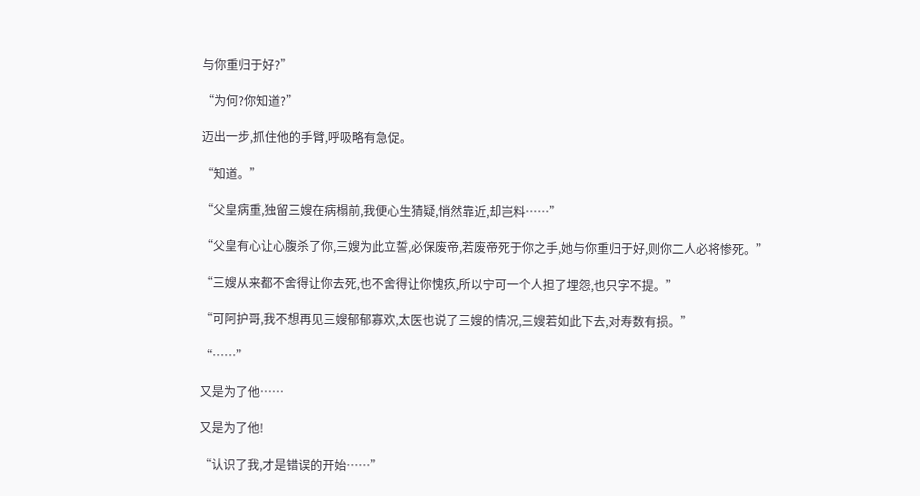与你重归于好?”

“为何?你知道?”

迈出一步,抓住他的手臂,呼吸略有急促。

“知道。”

“父皇病重,独留三嫂在病榻前,我便心生猜疑,悄然靠近,却岂料……”

“父皇有心让心腹杀了你,三嫂为此立誓,必保废帝,若废帝死于你之手,她与你重归于好,则你二人必将惨死。”

“三嫂从来都不舍得让你去死,也不舍得让你愧疚,所以宁可一个人担了埋怨,也只字不提。”

“可阿护哥,我不想再见三嫂郁郁寡欢,太医也说了三嫂的情况,三嫂若如此下去,对寿数有损。”

“……”

又是为了他……

又是为了他!

“认识了我,才是错误的开始……”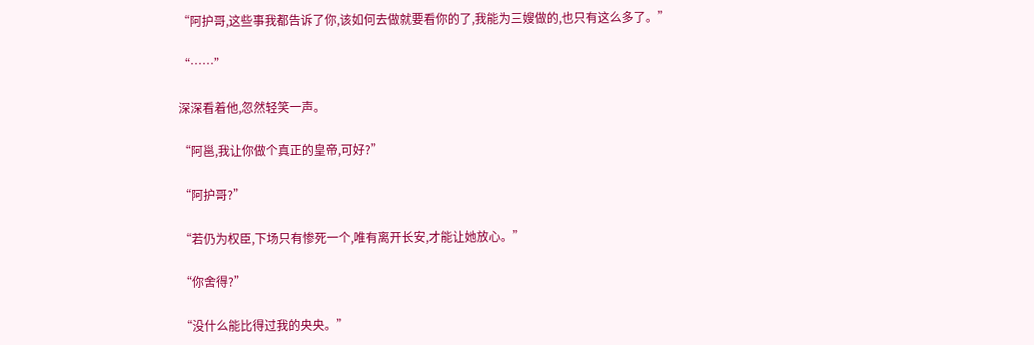“阿护哥,这些事我都告诉了你,该如何去做就要看你的了,我能为三嫂做的,也只有这么多了。”

“……”

深深看着他,忽然轻笑一声。

“阿邕,我让你做个真正的皇帝,可好?”

“阿护哥?”

“若仍为权臣,下场只有惨死一个,唯有离开长安,才能让她放心。”

“你舍得?”

“没什么能比得过我的央央。”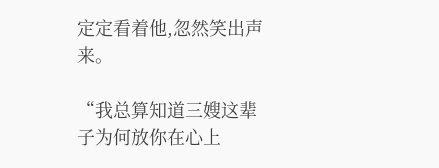定定看着他,忽然笑出声来。

“我总算知道三嫂这辈子为何放你在心上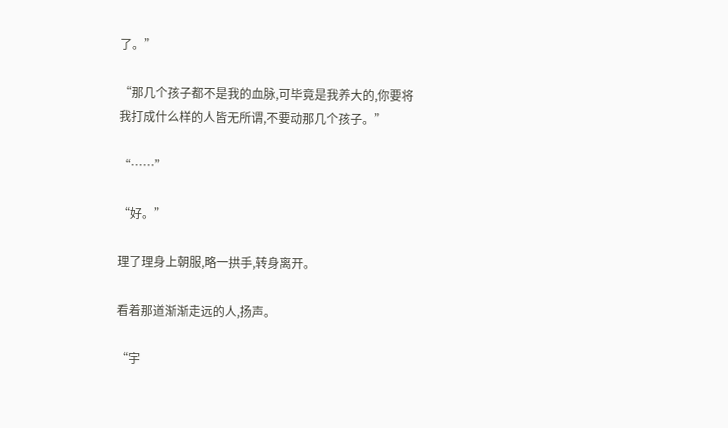了。”

“那几个孩子都不是我的血脉,可毕竟是我养大的,你要将我打成什么样的人皆无所谓,不要动那几个孩子。”

“……”

“好。”

理了理身上朝服,略一拱手,转身离开。

看着那道渐渐走远的人,扬声。

“宇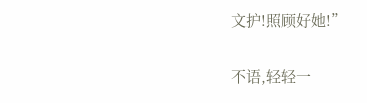文护!照顾好她!”

不语,轻轻一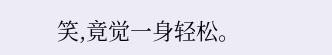笑,竟觉一身轻松。